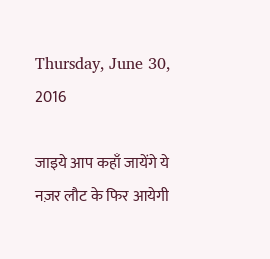Thursday, June 30, 2016

जाइये आप कहाँ जायेंगे ये नज़र लौट के फिर आयेगी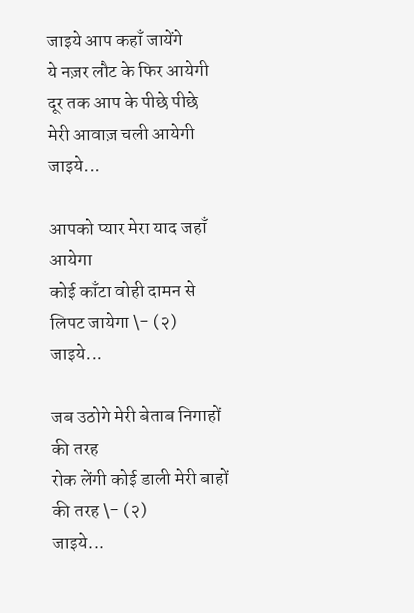जाइये आप कहाँ जायेंगे
ये नज़र लौट के फिर आयेगी
दूर तक आप के पीछे पीछे
मेरी आवाज़ चली आयेगी
जाइये...

आपको प्यार मेरा याद जहाँ आयेगा
कोई काँटा वोही दामन से लिपट जायेगा \- (२)
जाइये...

जब उठोगे मेरी बेताब निगाहों की तरह
रोक लेंगी कोई डाली मेरी बाहों की तरह \- (२)
जाइये...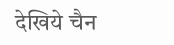देखिये चैन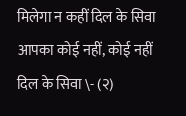मिलेगा न कहीं दिल के सिवा
आपका कोई नहीं, कोई नहीं दिल के सिवा \- (२)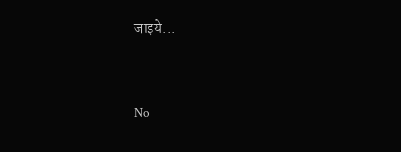जाइये...


No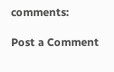comments:

Post a Comment